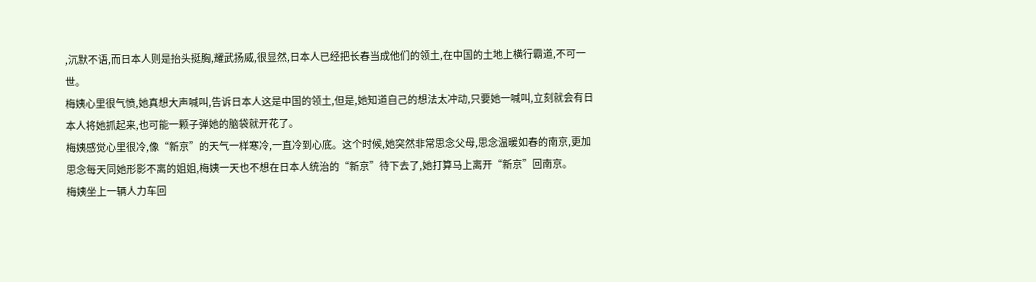,沉默不语,而日本人则是抬头挺胸,耀武扬威,很显然,日本人已经把长春当成他们的领土,在中国的土地上横行霸道,不可一世。
梅姨心里很气愤,她真想大声喊叫,告诉日本人这是中国的领土,但是,她知道自己的想法太冲动,只要她一喊叫,立刻就会有日本人将她抓起来,也可能一颗子弹她的脑袋就开花了。
梅姨感觉心里很冷,像“新京”的天气一样寒冷,一直冷到心底。这个时候,她突然非常思念父母,思念温暖如春的南京,更加思念每天同她形影不离的姐姐,梅姨一天也不想在日本人统治的“新京”待下去了,她打算马上离开“新京”回南京。
梅姨坐上一辆人力车回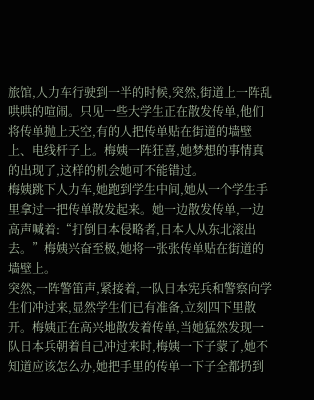旅馆,人力车行驶到一半的时候,突然,街道上一阵乱哄哄的喧闹。只见一些大学生正在散发传单,他们将传单抛上天空,有的人把传单贴在街道的墙壁上、电线杆子上。梅姨一阵狂喜,她梦想的事情真的出现了,这样的机会她可不能错过。
梅姨跳下人力车,她跑到学生中间,她从一个学生手里拿过一把传单散发起来。她一边散发传单,一边高声喊着:“打倒日本侵略者,日本人从东北滚出去。”梅姨兴奋至极,她将一张张传单贴在街道的墙壁上。
突然,一阵警笛声,紧接着,一队日本宪兵和警察向学生们冲过来,显然学生们已有准备,立刻四下里散开。梅姨正在高兴地散发着传单,当她猛然发现一队日本兵朝着自己冲过来时,梅姨一下子蒙了,她不知道应该怎么办,她把手里的传单一下子全都扔到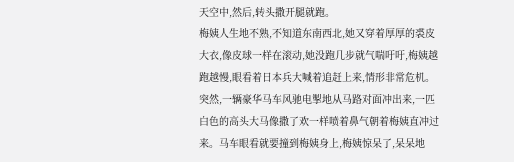天空中,然后,转头撒开腿就跑。
梅姨人生地不熟,不知道东南西北,她又穿着厚厚的裘皮大衣,像皮球一样在滚动,她没跑几步就气喘吁吁,梅姨越跑越慢,眼看着日本兵大喊着追赶上来,情形非常危机。
突然,一辆豪华马车风驰电掣地从马路对面冲出来,一匹白色的高头大马像撒了欢一样喷着鼻气朝着梅姨直冲过来。马车眼看就要撞到梅姨身上,梅姨惊呆了,呆呆地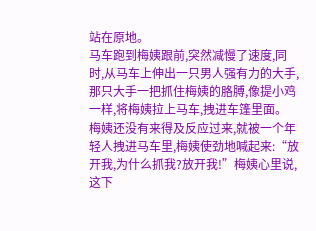站在原地。
马车跑到梅姨跟前,突然减慢了速度,同时,从马车上伸出一只男人强有力的大手,那只大手一把抓住梅姨的胳膊,像提小鸡一样,将梅姨拉上马车,拽进车篷里面。
梅姨还没有来得及反应过来,就被一个年轻人拽进马车里,梅姨使劲地喊起来:“放开我,为什么抓我?放开我!”梅姨心里说,这下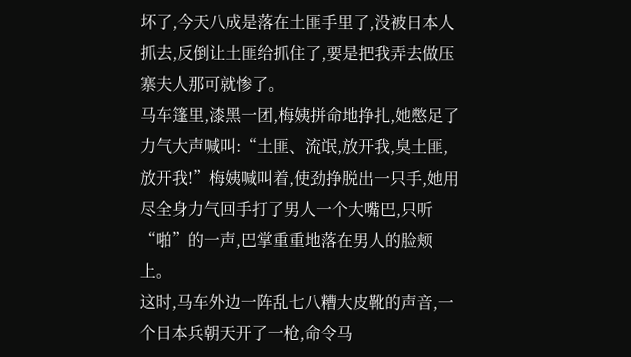坏了,今天八成是落在土匪手里了,没被日本人抓去,反倒让土匪给抓住了,要是把我弄去做压寨夫人那可就惨了。
马车篷里,漆黑一团,梅姨拼命地挣扎,她憋足了力气大声喊叫:“土匪、流氓,放开我,臭土匪,放开我!”梅姨喊叫着,使劲挣脱出一只手,她用尽全身力气回手打了男人一个大嘴巴,只听“啪”的一声,巴掌重重地落在男人的脸颊上。
这时,马车外边一阵乱七八糟大皮靴的声音,一个日本兵朝天开了一枪,命令马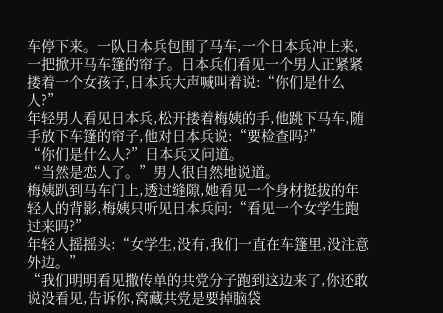车停下来。一队日本兵包围了马车,一个日本兵冲上来,一把掀开马车篷的帘子。日本兵们看见一个男人正紧紧搂着一个女孩子,日本兵大声喊叫着说:“你们是什么人?”
年轻男人看见日本兵,松开搂着梅姨的手,他跳下马车,随手放下车篷的帘子,他对日本兵说:“要检查吗?”
“你们是什么人?”日本兵又问道。
“当然是恋人了。”男人很自然地说道。
梅姨趴到马车门上,透过缝隙,她看见一个身材挺拔的年轻人的背影,梅姨只听见日本兵问:“看见一个女学生跑过来吗?”
年轻人摇摇头:“女学生,没有,我们一直在车篷里,没注意外边。”
“我们明明看见撒传单的共党分子跑到这边来了,你还敢说没看见,告诉你,窝藏共党是要掉脑袋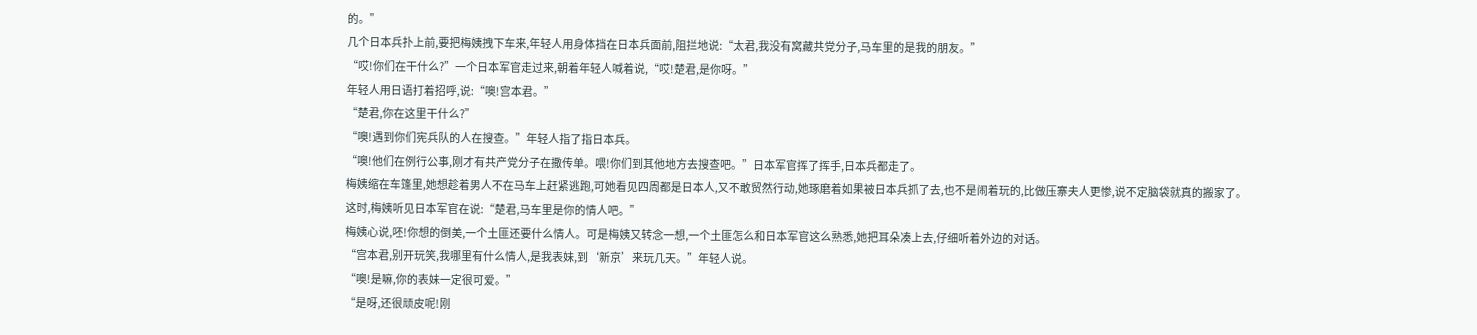的。”
几个日本兵扑上前,要把梅姨拽下车来,年轻人用身体挡在日本兵面前,阻拦地说:“太君,我没有窝藏共党分子,马车里的是我的朋友。”
“哎!你们在干什么?”一个日本军官走过来,朝着年轻人喊着说,“哎!楚君,是你呀。”
年轻人用日语打着招呼,说:“噢!宫本君。”
“楚君,你在这里干什么?”
“噢!遇到你们宪兵队的人在搜查。”年轻人指了指日本兵。
“噢!他们在例行公事,刚才有共产党分子在撒传单。喂!你们到其他地方去搜查吧。”日本军官挥了挥手,日本兵都走了。
梅姨缩在车篷里,她想趁着男人不在马车上赶紧逃跑,可她看见四周都是日本人,又不敢贸然行动,她琢磨着如果被日本兵抓了去,也不是闹着玩的,比做压寨夫人更惨,说不定脑袋就真的搬家了。
这时,梅姨听见日本军官在说:“楚君,马车里是你的情人吧。”
梅姨心说,呸!你想的倒美,一个土匪还要什么情人。可是梅姨又转念一想,一个土匪怎么和日本军官这么熟悉,她把耳朵凑上去,仔细听着外边的对话。
“宫本君,别开玩笑,我哪里有什么情人,是我表妹,到‘新京’来玩几天。”年轻人说。
“噢!是嘛,你的表妹一定很可爱。”
“是呀,还很顽皮呢!刚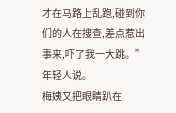才在马路上乱跑,碰到你们的人在搜查,差点惹出事来,吓了我一大跳。”年轻人说。
梅姨又把眼睛趴在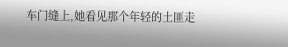车门缝上,她看见那个年轻的土匪走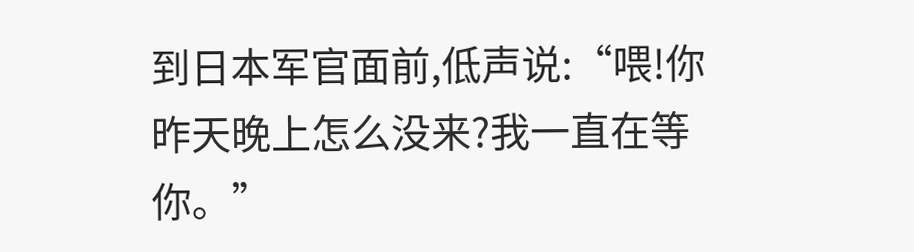到日本军官面前,低声说:“喂!你昨天晚上怎么没来?我一直在等你。”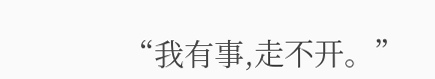“我有事,走不开。”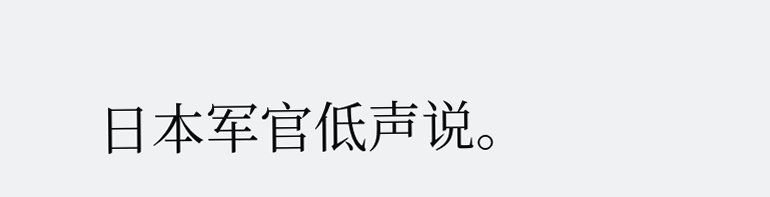日本军官低声说。